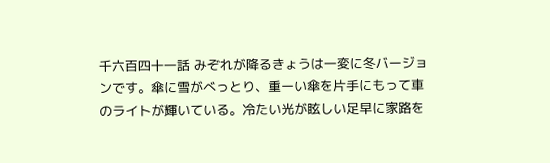千六百四十一話 みぞれが降るきょうは一変に冬バージョンです。傘に雪がべっとり、重ーい傘を片手にもって車のライトが輝いている。冷たい光が眩しい足早に家路を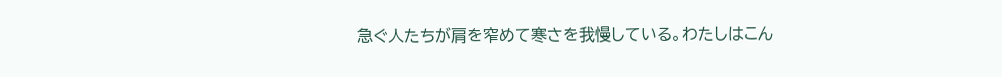急ぐ人たちが肩を窄めて寒さを我慢している。わたしはこん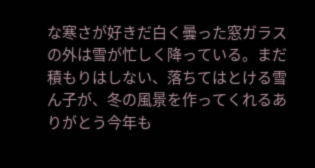な寒さが好きだ白く曇った窓ガラスの外は雪が忙しく降っている。まだ積もりはしない、落ちてはとける雪ん子が、冬の風景を作ってくれるありがとう今年も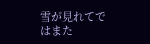雪が見れてではまた